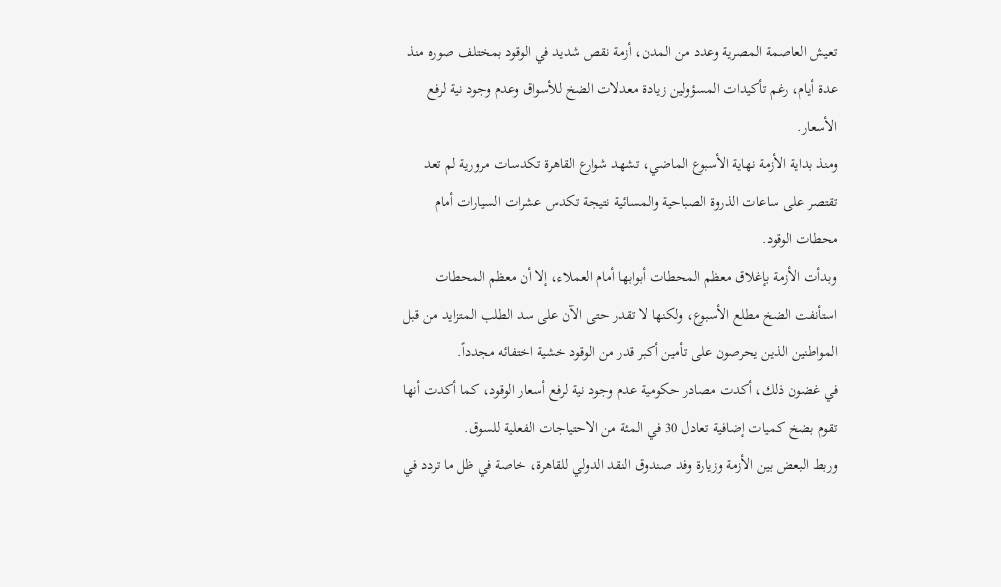تعيش العاصمة المصرية وعدد من المدن، أزمة نقص شديد في الوقود بمختلف صوره منذ عدة أيام، رغم تأكيدات المسؤولين زيادة معدلات الضخ للأسواق وعدم وجود نية لرفع الأسعار.
ومنذ بداية الأزمة نهاية الأسبوع الماضي، تشهد شوارع القاهرة تكدسات مرورية لم تعد تقتصر على ساعات الذروة الصباحية والمسائية نتيجة تكدس عشرات السيارات أمام محطات الوقود.
وبدأت الأزمة بإغلاق معظم المحطات أبوابها أمام العملاء، إلا أن معظم المحطات استأنفت الضخ مطلع الأسبوع، ولكنها لا تقدر حتى الآن على سد الطلب المتزايد من قبل المواطنين الذين يحرصون على تأمين أكبر قدر من الوقود خشية اختفائه مجدداً.
في غضون ذلك، أكدت مصادر حكومية عدم وجود نية لرفع أسعار الوقود، كما أكدت أنها تقوم بضخ كميات إضافية تعادل 30 في المئة من الاحتياجات الفعلية للسوق.
وربط البعض بين الأزمة وزيارة وفد صندوق النقد الدولي للقاهرة، خاصة في ظل ما تردد في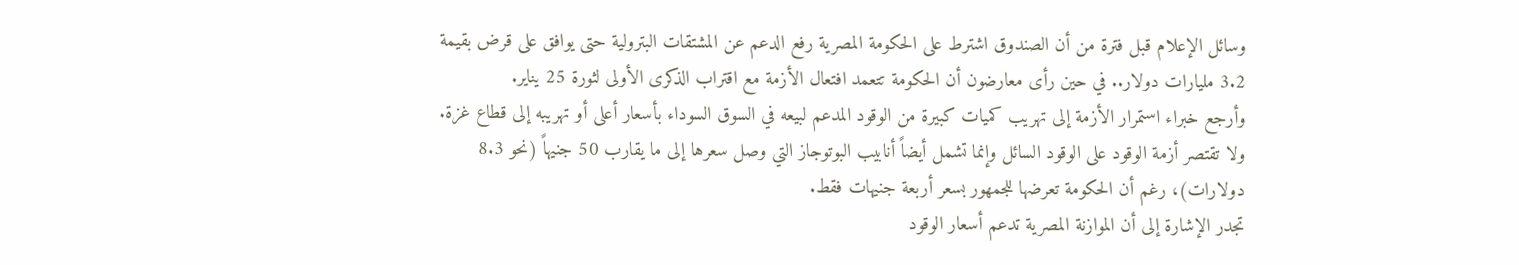وسائل الإعلام قبل فترة من أن الصندوق اشترط على الحكومة المصرية رفع الدعم عن المشتقات البترولية حتى يوافق على قرض بقيمة 3.2 مليارات دولار.. في حين رأى معارضون أن الحكومة تتعمد افتعال الأزمة مع اقتراب الذكرى الأولى لثورة 25 يناير.
وأرجع خبراء استمرار الأزمة إلى تهريب كميات كبيرة من الوقود المدعم لبيعه في السوق السوداء بأسعار أعلى أو تهريبه إلى قطاع غزة. ولا تقتصر أزمة الوقود على الوقود السائل وإنما تشمل أيضاً أنابيب البوتوجاز التي وصل سعرها إلى ما يقارب 50 جنيهاً (نحو 8.3 دولارات)، رغم أن الحكومة تعرضها للجمهور بسعر أربعة جنيهات فقط.
تجدر الإشارة إلى أن الموازنة المصرية تدعم أسعار الوقود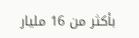بأكثر من 16 مليار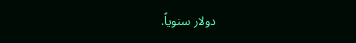دولار سنوياً.